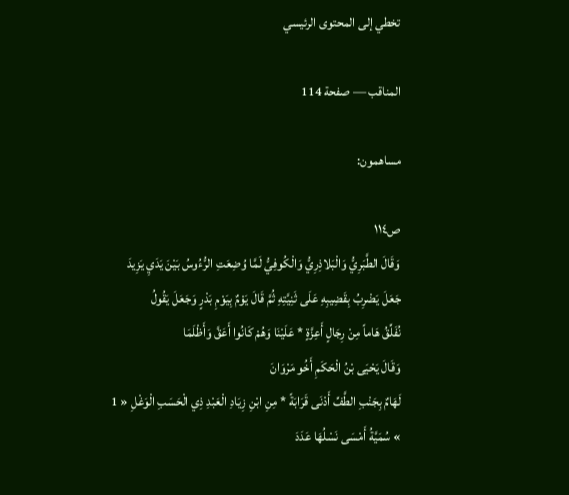تخطي إلى المحتوى الرئيسي

المناقب — صفحة 114

مساهمون:

ص١١٤
وَقَالَ الطَّبَرِيُّ وَالْبَلاذِرِيُّ وَالْكُوفِيُّ لَمَّا وُضِعَتِ الرُّءُوسُ بَيْنَ يَدَيِ يَزِيدَ جَعَلَ يَضْرِبُ بِقَضِيبِهِ عَلَى ثَنِيَّتِهِ ثُمَّ قَالَ يَوْمٌ بِيَوْمِ بَدْرٍ وَجَعَلَ يَقُولُ
نُفَلِّقُ هَاماً مِنْ رِجَالٍ أَعِزَّةٍ * عَلَيْنَا وَهُمْ كَانُوا أَعَقَّ وَأَظْلَمَا
وَقَالَ يَحْيَى بْنُ الْحَكَمِ أَخُو مَرْوَانَ
لَهَامٌ بِجَنْبِ الطَّفِّ أَدْنَى قَرَابَةً * مِنِ ابْنِ زِيَادِ الْعَبْدِ ذِي الْحَسَبِ الْوَغْلِ « 1 » سُمَيَّةُ أَمْسَى نَسْلُهَا عَدَدَ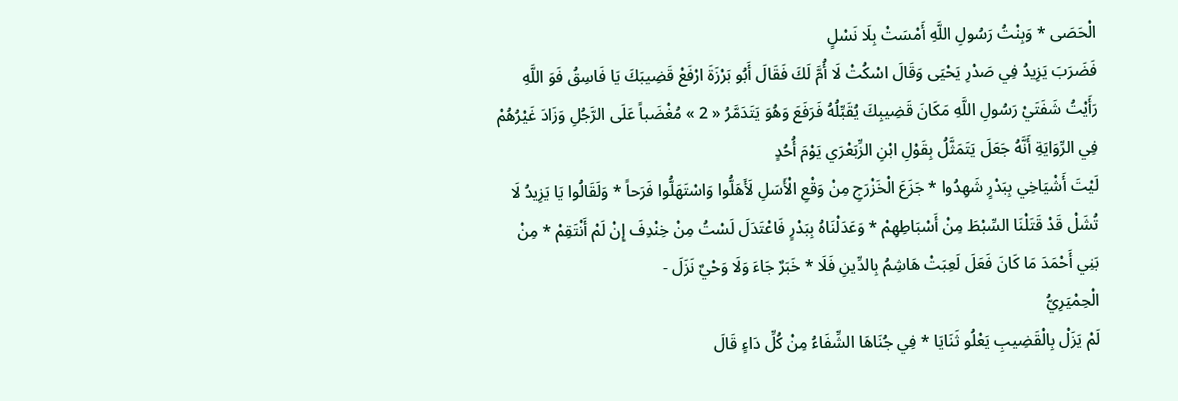الْحَصَى * وَبِنْتُ رَسُولِ اللَّهِ أَمْسَتْ بِلَا نَسْلٍ
فَضَرَبَ يَزِيدُ فِي صَدْرِ يَحْيَى وَقَالَ اسْكُتْ لَا أُمَّ لَكَ فَقَالَ أَبُو بَرْزَةَ ارْفَعْ قَضِيبَكَ يَا فَاسِقُ فَوَ اللَّهِ رَأَيْتُ شَفَتَيْ رَسُولِ اللَّهِ مَكَانَ قَضِيبِكَ يُقَبِّلُهُ فَرَفَعَ وَهُوَ يَتَدَمَّرُ « 2 » مُغْضَباً عَلَى الرَّجُلِ وَزَادَ غَيْرُهُمْ فِي الرِّوَايَةِ أَنَّهُ جَعَلَ يَتَمَثَّلُ بِقَوْلِ ابْنِ الزِّبَعْرَي يَوْمَ أُحُدٍ
لَيْتَ أَشْيَاخِي بِبَدْرٍ شَهِدُوا * جَزَعَ الْخَزْرَجِ مِنْ وَقْعِ الْأَسَلِ لَأَهَلُّوا وَاسْتَهَلُّوا فَرَحاً * وَلَقَالُوا يَا يَزِيدُ لَا تُشَلْ قَدْ قَتَلْنَا السِّبْطَ مِنْ أَسْبَاطِهِمْ * وَعَدَلْنَاهُ بِبَدْرٍ فَاعْتَدَلَ لَسْتُ مِنْ خِنْدِفَ إِنْ لَمْ أَنْتَقِمْ * مِنْ بَنِي أَحْمَدَ مَا كَانَ فَعَلَ لَعِبَتْ هَاشِمُ بِالدِّينِ فَلَا * خَبَرٌ جَاءَ وَلَا وَحْيٌ نَزَلَ -
الْحِمْيَرِيُّ
لَمْ يَزَلْ بِالْقَضِيبِ يَعْلُو ثَنَايَا * فِي جُنَاهَا الشِّفَاءُ مِنْ كُلِّ دَاءٍ قَالَ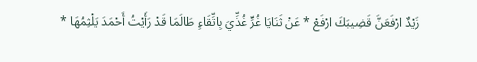زَيْدٌ ارْفَعَنَّ قَضِيبَكَ ارْفَعْ * عَنْ ثَنَايَا غُرٍّ غُذِّيَ بِاتِّقَاءٍ طَالَمَا قَدْ رَأَيْتُ أَحْمَدَ يَلْثِمُهَا *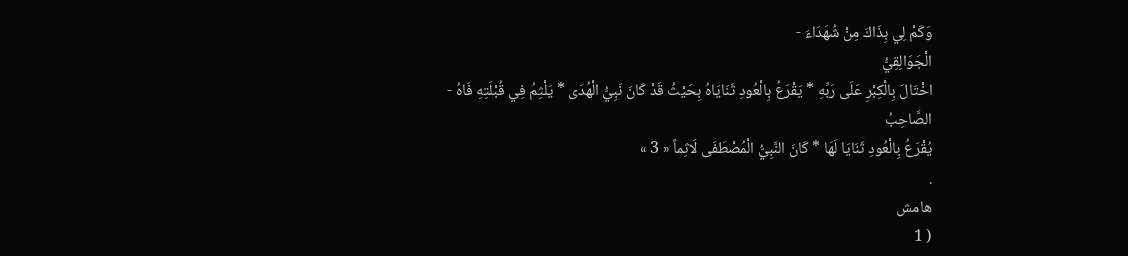وَكَمْ لِي بِذَاكَ مِنْ شُهَدَاءَ -
الْجَوَالِقِيُّ
اخْتَالَ بِالْكِبْرِ عَلَى رَبِّهِ * يَقْرَعُ بِالْعُودِ ثَنَايَاهُ بِحَيْثُ قَدْ كَانَ نَبِيُّ الْهُدَى * يَلْثِمُ فِي قُبْلَتِهِ فَاهُ -
الصَّاحِبُ
يُقْرَعُ بِالْعُودِ ثَنَايَا لَهَا * كَانَ النَّبِيُّ الْمُصْطَفَى لَاثِماً « 3 »
.
هامش
( 1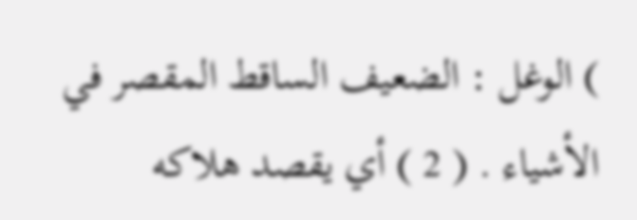) الوغل : الضعيف الساقط المقصر في الأشياء . ( 2 ) أي يقصد هلاكه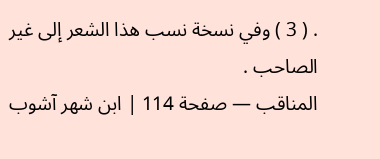. ( 3 ) وفي نسخة نسب هذا الشعر إلى غير الصاحب .
المناقب — صفحة 114 | ابن شهر آشوب